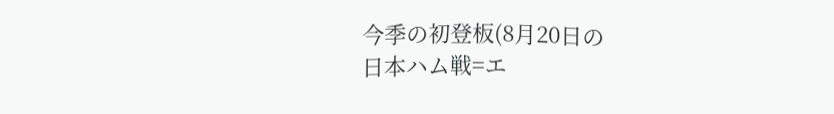今季の初登板(8月20日の
日本ハム戦=エ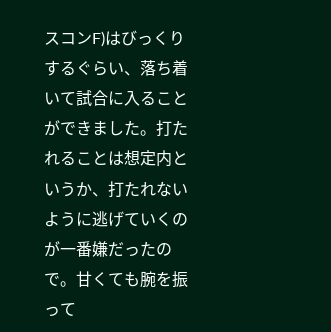スコンF)はびっくりするぐらい、落ち着いて試合に入ることができました。打たれることは想定内というか、打たれないように逃げていくのが一番嫌だったので。甘くても腕を振って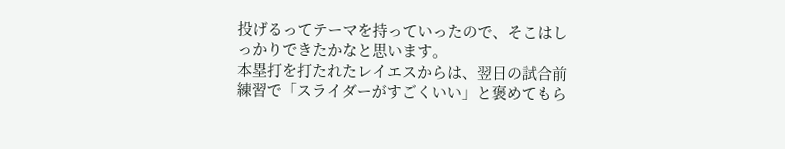投げるってテーマを持っていったので、そこはしっかりできたかなと思います。
本塁打を打たれたレイエスからは、翌日の試合前練習で「スライダーがすごくいい」と褒めてもら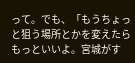って。でも、「もうちょっと狙う場所とかを変えたらもっといいよ。宮城がす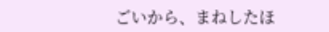ごいから、まねしたほ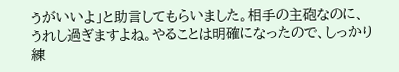うがいいよ」と助言してもらいました。相手の主砲なのに、うれし過ぎますよね。やることは明確になったので、しっかり練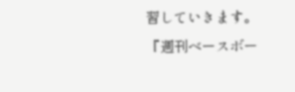習していきます。
『週刊ベースボー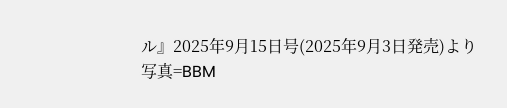ル』2025年9月15日号(2025年9月3日発売)より
写真=BBM